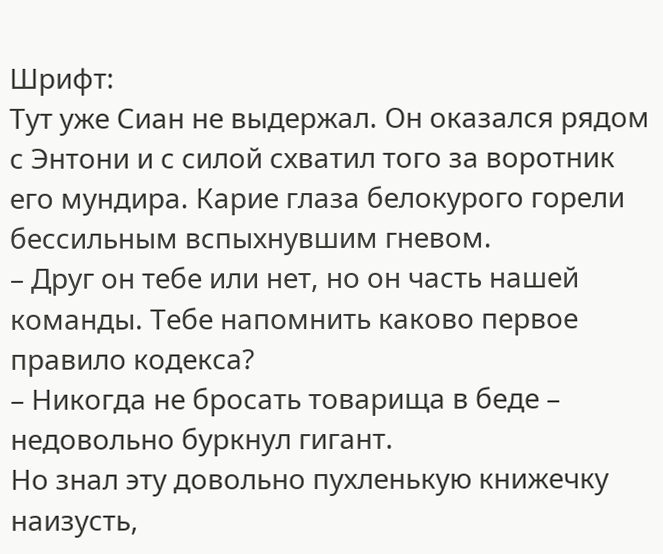Шрифт:
Тут уже Сиан не выдержал. Он оказался рядом с Энтони и с силой схватил того за воротник его мундира. Карие глаза белокурого горели бессильным вспыхнувшим гневом.
– Друг он тебе или нет, но он часть нашей команды. Тебе напомнить каково первое правило кодекса?
– Никогда не бросать товарища в беде – недовольно буркнул гигант.
Но знал эту довольно пухленькую книжечку наизусть,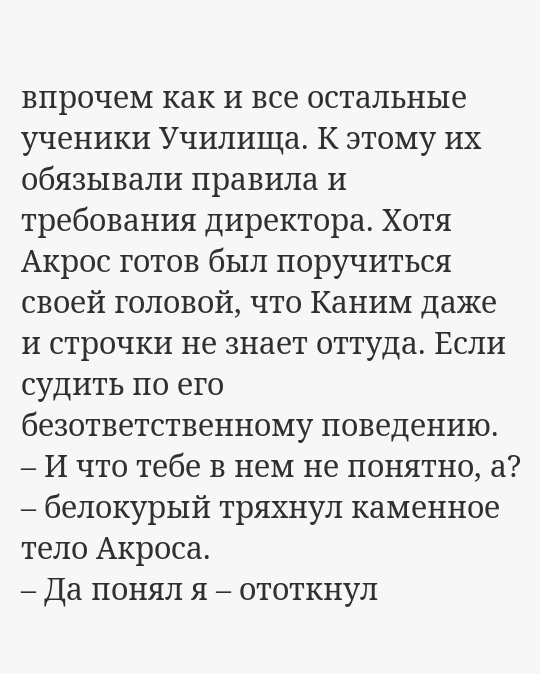впрочем как и все остальные ученики Училища. К этому их обязывали правила и требования директора. Хотя Акрос готов был поручиться своей головой, что Каним даже и строчки не знает оттуда. Если судить по его безответственному поведению.
– И что тебе в нем не понятно, а? – белокурый тряхнул каменное тело Акроса.
– Да понял я – ототкнул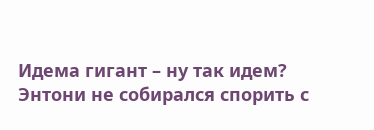Идема гигант – ну так идем?
Энтони не собирался спорить с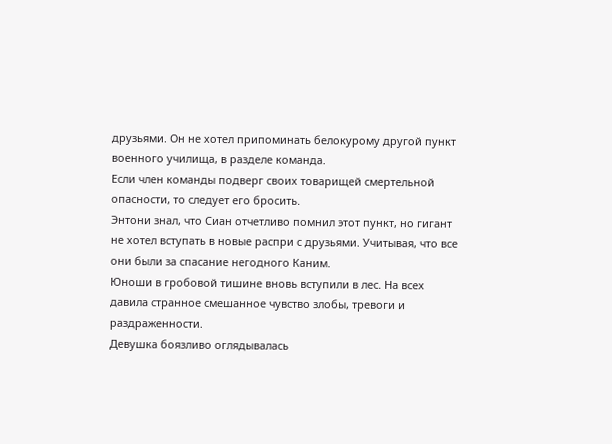друзьями. Он не хотел припоминать белокурому другой пункт военного училища, в разделе команда.
Если член команды подверг своих товарищей смертельной опасности, то следует его бросить.
Энтони знал, что Сиан отчетливо помнил этот пункт, но гигант не хотел вступать в новые распри с друзьями. Учитывая, что все они были за спасание негодного Каним.
Юноши в гробовой тишине вновь вступили в лес. На всех давила странное смешанное чувство злобы, тревоги и раздраженности.
Девушка боязливо оглядывалась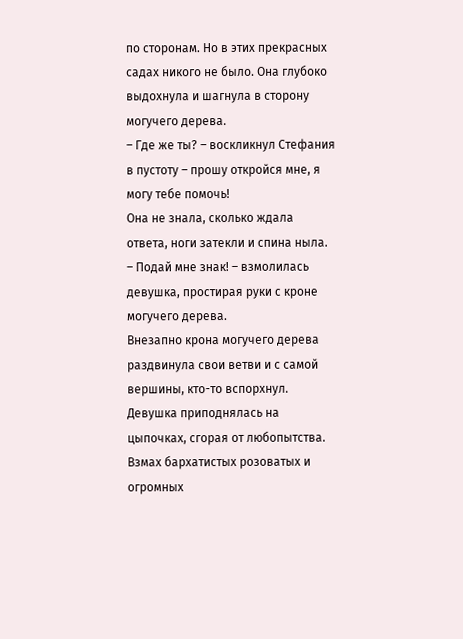по сторонам. Но в этих прекрасных садах никого не было. Она глубоко выдохнула и шагнула в сторону могучего дерева.
– Где же ты? – воскликнул Стефания в пустоту – прошу откройся мне, я могу тебе помочь!
Она не знала, сколько ждала ответа, ноги затекли и спина ныла.
– Подай мне знак! – взмолилась девушка, простирая руки с кроне могучего дерева.
Внезапно крона могучего дерева раздвинула свои ветви и с самой вершины, кто-то вспорхнул. Девушка приподнялась на цыпочках, сгорая от любопытства.
Взмах бархатистых розоватых и огромных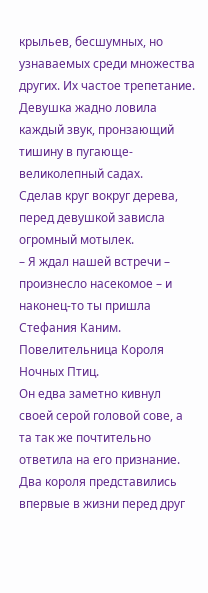крыльев, бесшумных, но узнаваемых среди множества других. Их частое трепетание. Девушка жадно ловила каждый звук, пронзающий тишину в пугающе-великолепный садах.
Сделав круг вокруг дерева, перед девушкой зависла огромный мотылек.
– Я ждал нашей встречи – произнесло насекомое – и наконец-то ты пришла Стефания Каним. Повелительница Короля Ночных Птиц.
Он едва заметно кивнул своей серой головой сове, а та так же почтительно ответила на его признание. Два короля представились впервые в жизни перед друг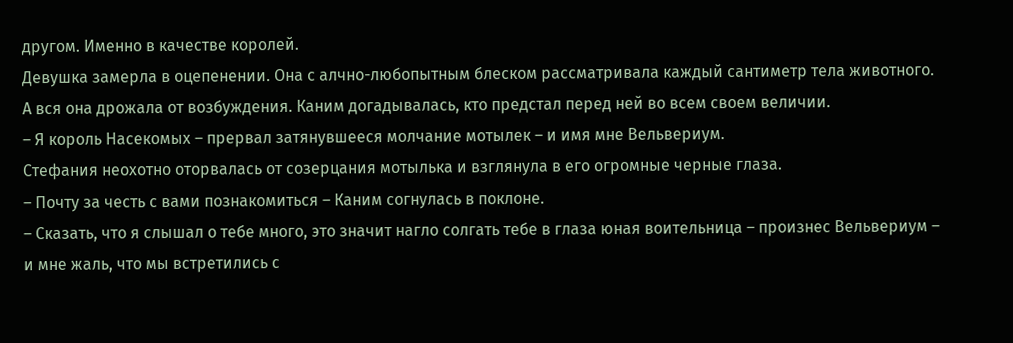другом. Именно в качестве королей.
Девушка замерла в оцепенении. Она с алчно-любопытным блеском рассматривала каждый сантиметр тела животного. А вся она дрожала от возбуждения. Каним догадывалась, кто предстал перед ней во всем своем величии.
– Я король Насекомых – прервал затянувшееся молчание мотылек – и имя мне Вельвериум.
Стефания неохотно оторвалась от созерцания мотылька и взглянула в его огромные черные глаза.
– Почту за честь с вами познакомиться – Каним согнулась в поклоне.
– Сказать, что я слышал о тебе много, это значит нагло солгать тебе в глаза юная воительница – произнес Вельвериум – и мне жаль, что мы встретились с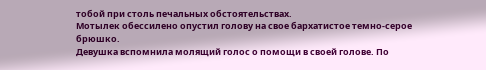тобой при столь печальных обстоятельствах.
Мотылек обессилено опустил голову на свое бархатистое темно-серое брюшко.
Девушка вспомнила молящий голос о помощи в своей голове. По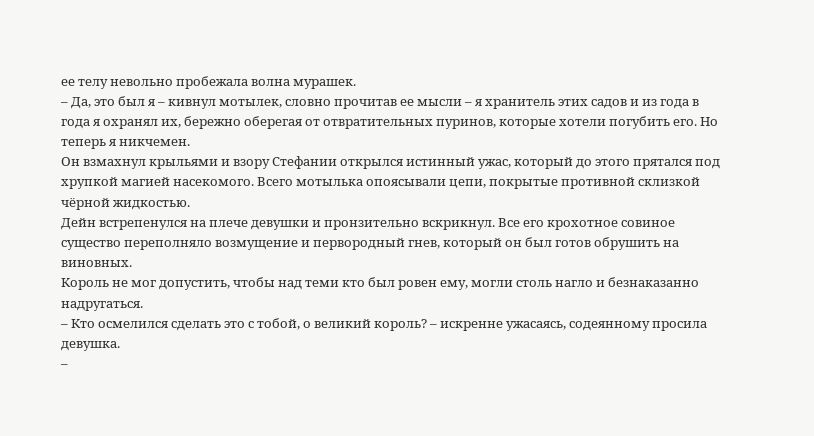ее телу невольно пробежала волна мурашек.
– Да, это был я – кивнул мотылек, словно прочитав ее мысли – я хранитель этих садов и из года в года я охранял их, бережно оберегая от отвратительных пуринов, которые хотели погубить его. Но теперь я никчемен.
Он взмахнул крыльями и взору Стефании открылся истинный ужас, который до этого прятался под хрупкой магией насекомого. Всего мотылька опоясывали цепи, покрытые противной склизкой чёрной жидкостью.
Дейн встрепенулся на плече девушки и пронзительно вскрикнул. Все его крохотное совиное существо переполняло возмущение и первородный гнев, который он был готов обрушить на виновных.
Король не мог допустить, чтобы над теми кто был ровен ему, могли столь нагло и безнаказанно надругаться.
– Кто осмелился сделать это с тобой, о великий король? – искренне ужасаясь, содеянному просила девушка.
–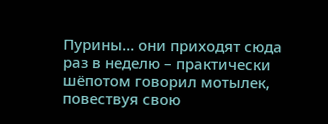Пурины… они приходят сюда раз в неделю – практически шёпотом говорил мотылек, повествуя свою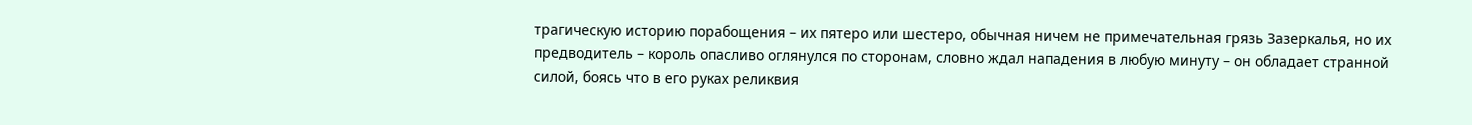трагическую историю порабощения – их пятеро или шестеро, обычная ничем не примечательная грязь Зазеркалья, но их предводитель – король опасливо оглянулся по сторонам, словно ждал нападения в любую минуту – он обладает странной силой, боясь что в его руках реликвия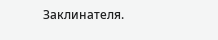Заклинателя.